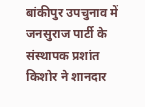बांकीपुर उपचुनाव में जनसुराज पार्टी के संस्थापक प्रशांत किशोर ने शानदार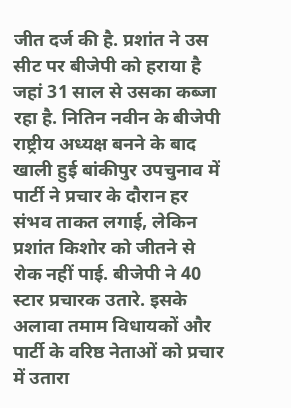जीत दर्ज की है. प्रशांत ने उस सीट पर बीजेपी को हराया है जहां 31 साल से उसका कब्जा रहा है. नितिन नवीन के बीजेपी राष्ट्रीय अध्यक्ष बनने के बाद खाली हुई बांकीपुर उपचुनाव में पार्टी ने प्रचार के दौरान हर संभव ताकत लगाई, लेकिन प्रशांत किशोर को जीतने से रोक नहीं पाई. बीजेपी ने 40 स्टार प्रचारक उतारे. इसके अलावा तमाम विधायकों और पार्टी के वरिष्ठ नेताओं को प्रचार में उतारा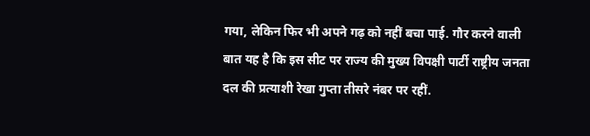गया, लेकिन फिर भी अपने गढ़ को नहीं बचा पाई. गौर करने वाली बात यह है कि इस सीट पर राज्य की मुख्य विपक्षी पार्टी राष्ट्रीय जनता दल की प्रत्याशी रेखा गुप्ता तीसरे नंबर पर रहीं.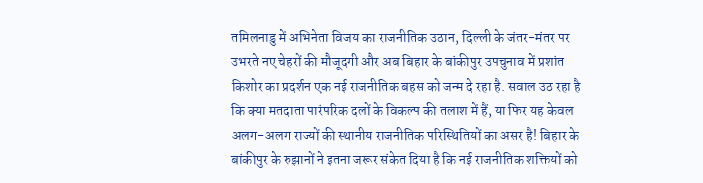तमिलनाडु में अभिनेता विजय का राजनीतिक उठान, दिल्ली के जंतर-मंतर पर उभरते नए चेहरों की मौजूदगी और अब बिहार के बांकीपुर उपचुनाव में प्रशांत किशोर का प्रदर्शन एक नई राजनीतिक बहस को जन्म दे रहा है. सवाल उठ रहा है कि क्या मतदाता पारंपरिक दलों के विकल्प की तलाश में हैं, या फिर यह केवल अलग-अलग राज्यों की स्थानीय राजनीतिक परिस्थितियों का असर है! बिहार के बांकीपुर के रुझानों ने इतना जरूर संकेत दिया है कि नई राजनीतिक शक्तियों को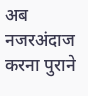अब नजरअंदाज करना पुराने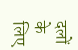दलों के लिए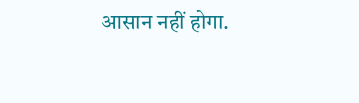आसान नहीं होगा.